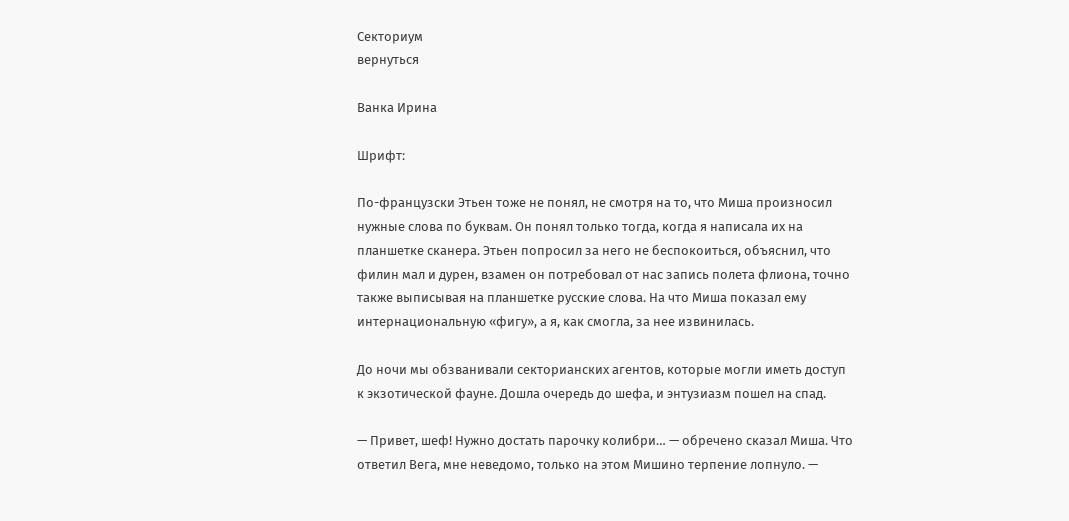Секториум
вернуться

Ванка Ирина

Шрифт:

По-французски Этьен тоже не понял, не смотря на то, что Миша произносил нужные слова по буквам. Он понял только тогда, когда я написала их на планшетке сканера. Этьен попросил за него не беспокоиться, объяснил, что филин мал и дурен, взамен он потребовал от нас запись полета флиона, точно также выписывая на планшетке русские слова. На что Миша показал ему интернациональную «фигу», а я, как смогла, за нее извинилась.

До ночи мы обзванивали секторианских агентов, которые могли иметь доступ к экзотической фауне. Дошла очередь до шефа, и энтузиазм пошел на спад.

— Привет, шеф! Нужно достать парочку колибри… — обречено сказал Миша. Что ответил Вега, мне неведомо, только на этом Мишино терпение лопнуло. —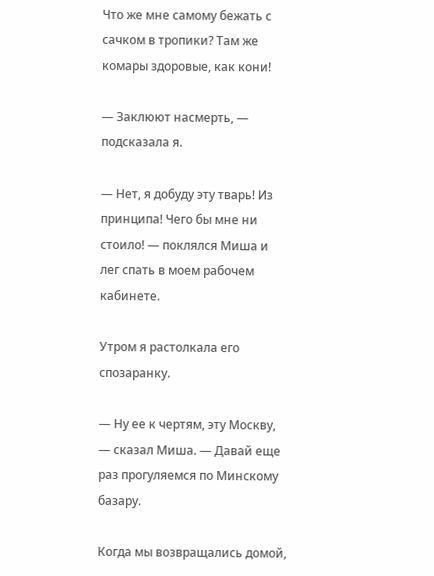Что же мне самому бежать с сачком в тропики? Там же комары здоровые, как кони!

— Заклюют насмерть, — подсказала я.

— Нет, я добуду эту тварь! Из принципа! Чего бы мне ни стоило! — поклялся Миша и лег спать в моем рабочем кабинете.

Утром я растолкала его спозаранку.

— Ну ее к чертям, эту Москву, — сказал Миша. — Давай еще раз прогуляемся по Минскому базару.

Когда мы возвращались домой,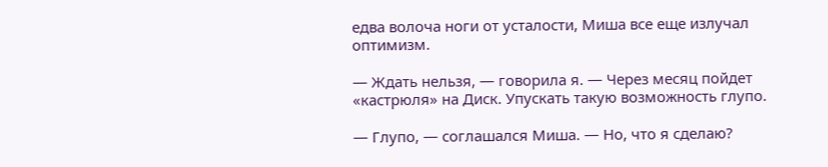едва волоча ноги от усталости, Миша все еще излучал оптимизм.

— Ждать нельзя, — говорила я. — Через месяц пойдет «кастрюля» на Диск. Упускать такую возможность глупо.

— Глупо, — соглашался Миша. — Но, что я сделаю?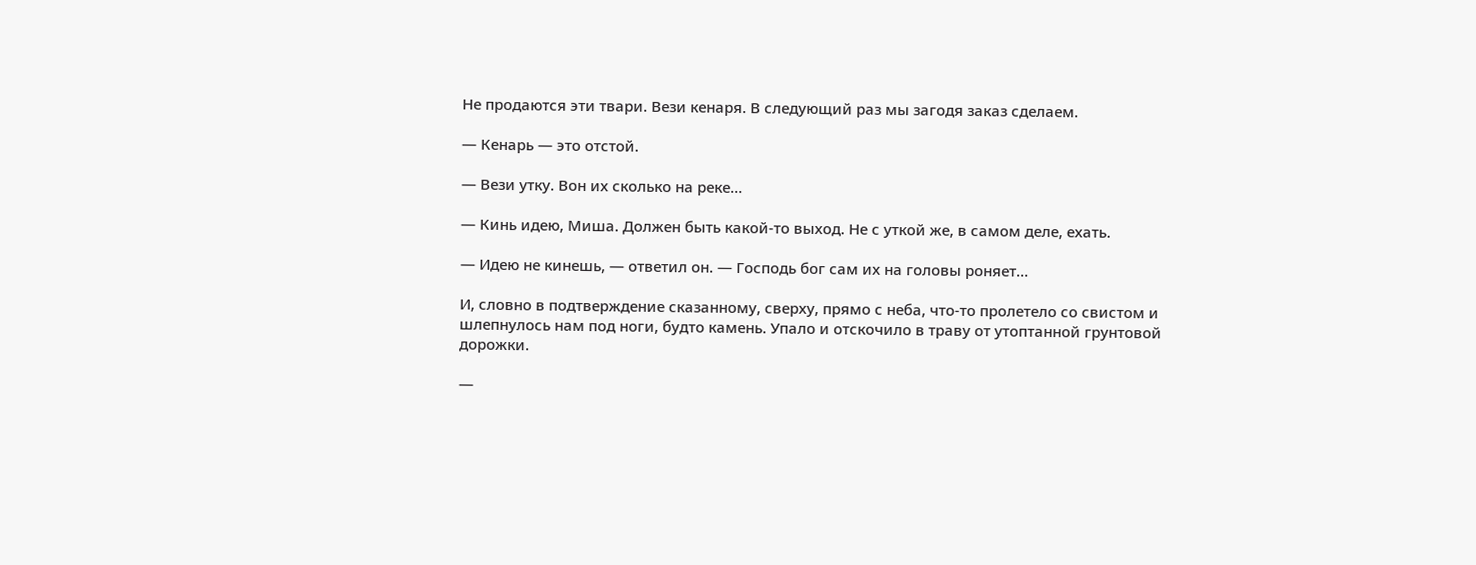Не продаются эти твари. Вези кенаря. В следующий раз мы загодя заказ сделаем.

— Кенарь — это отстой.

— Вези утку. Вон их сколько на реке…

— Кинь идею, Миша. Должен быть какой-то выход. Не с уткой же, в самом деле, ехать.

— Идею не кинешь, — ответил он. — Господь бог сам их на головы роняет…

И, словно в подтверждение сказанному, сверху, прямо с неба, что-то пролетело со свистом и шлепнулось нам под ноги, будто камень. Упало и отскочило в траву от утоптанной грунтовой дорожки.

—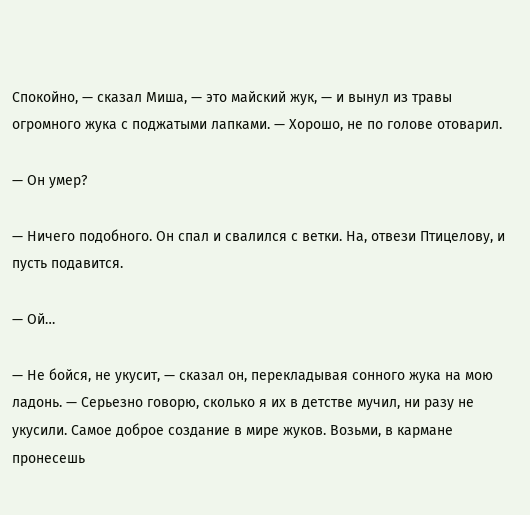Спокойно, — сказал Миша, — это майский жук, — и вынул из травы огромного жука с поджатыми лапками. — Хорошо, не по голове отоварил.

— Он умер?

— Ничего подобного. Он спал и свалился с ветки. На, отвези Птицелову, и пусть подавится.

— Ой…

— Не бойся, не укусит, — сказал он, перекладывая сонного жука на мою ладонь. — Серьезно говорю, сколько я их в детстве мучил, ни разу не укусили. Самое доброе создание в мире жуков. Возьми, в кармане пронесешь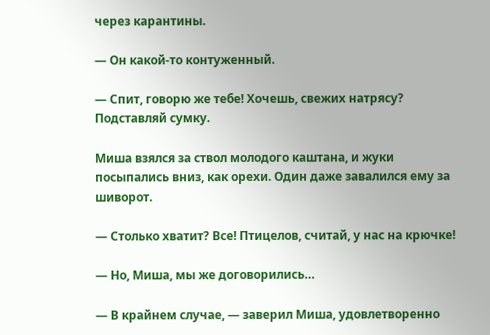через карантины.

— Он какой-то контуженный.

— Спит, говорю же тебе! Хочешь, свежих натрясу? Подставляй сумку.

Миша взялся за ствол молодого каштана, и жуки посыпались вниз, как орехи. Один даже завалился ему за шиворот.

— Столько хватит? Все! Птицелов, считай, у нас на крючке!

— Но, Миша, мы же договорились…

— В крайнем случае, — заверил Миша, удовлетворенно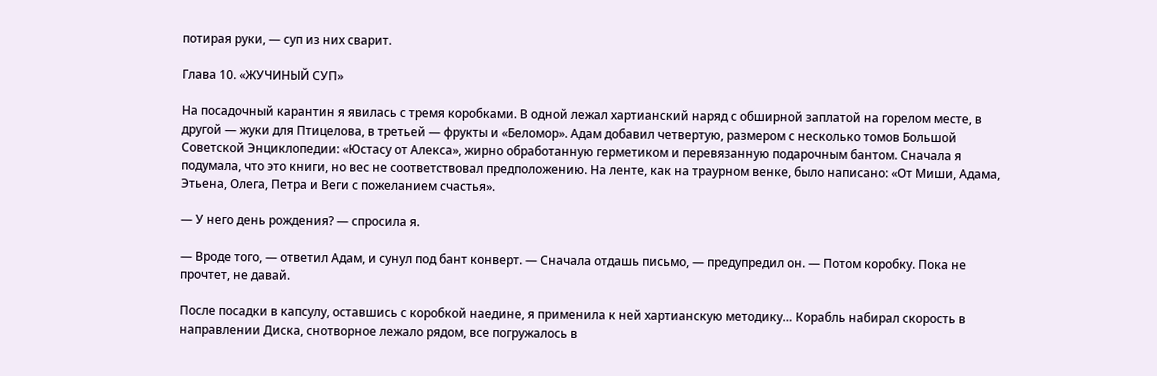потирая руки, — суп из них сварит.

Глава 10. «ЖУЧИНЫЙ СУП»

На посадочный карантин я явилась с тремя коробками. В одной лежал хартианский наряд с обширной заплатой на горелом месте, в другой — жуки для Птицелова, в третьей — фрукты и «Беломор». Адам добавил четвертую, размером с несколько томов Большой Советской Энциклопедии: «Юстасу от Алекса», жирно обработанную герметиком и перевязанную подарочным бантом. Сначала я подумала, что это книги, но вес не соответствовал предположению. На ленте, как на траурном венке, было написано: «От Миши, Адама, Этьена, Олега, Петра и Веги с пожеланием счастья».

— У него день рождения? — спросила я.

— Вроде того, — ответил Адам, и сунул под бант конверт. — Сначала отдашь письмо, — предупредил он. — Потом коробку. Пока не прочтет, не давай.

После посадки в капсулу, оставшись с коробкой наедине, я применила к ней хартианскую методику… Корабль набирал скорость в направлении Диска, снотворное лежало рядом, все погружалось в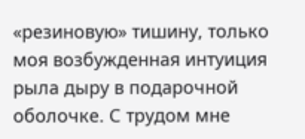«резиновую» тишину, только моя возбужденная интуиция рыла дыру в подарочной оболочке. С трудом мне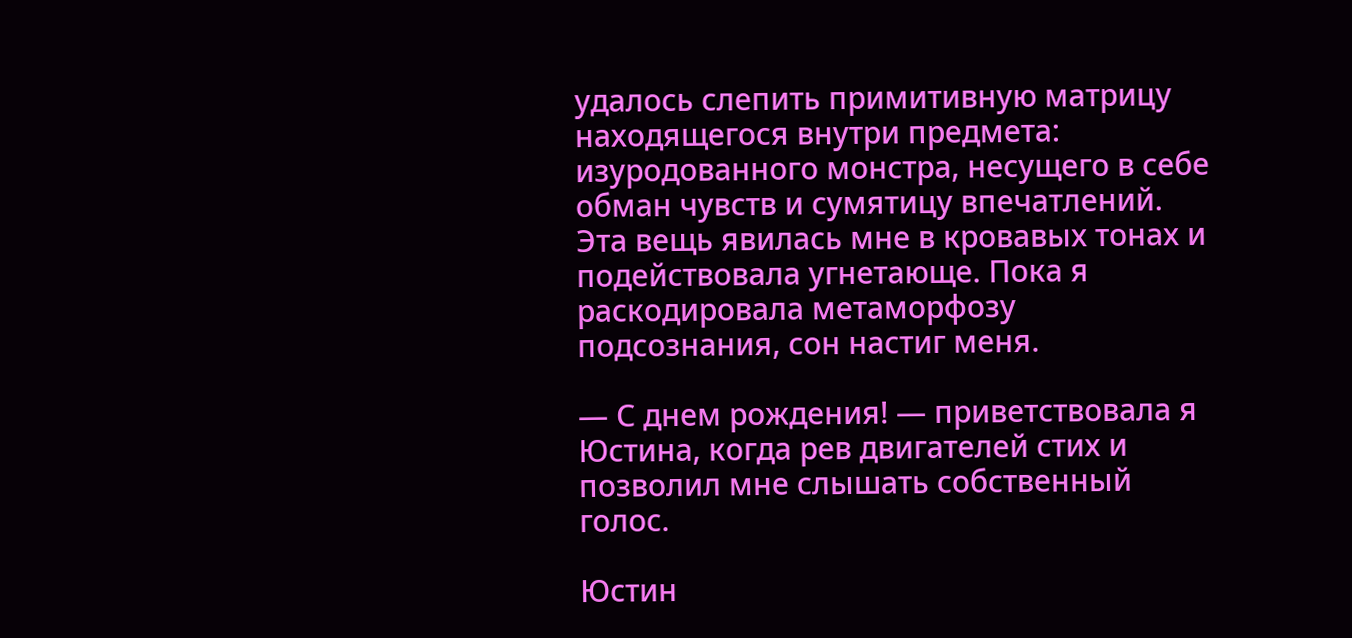удалось слепить примитивную матрицу находящегося внутри предмета: изуродованного монстра, несущего в себе обман чувств и сумятицу впечатлений. Эта вещь явилась мне в кровавых тонах и подействовала угнетающе. Пока я раскодировала метаморфозу подсознания, сон настиг меня.

— С днем рождения! — приветствовала я Юстина, когда рев двигателей стих и позволил мне слышать собственный голос.

Юстин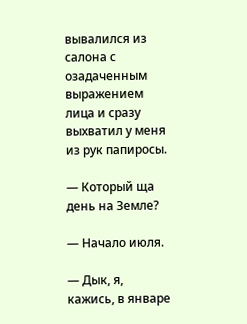вывалился из салона с озадаченным выражением лица и сразу выхватил у меня из рук папиросы.

— Который ща день на Земле?

— Начало июля.

— Дык, я, кажись, в январе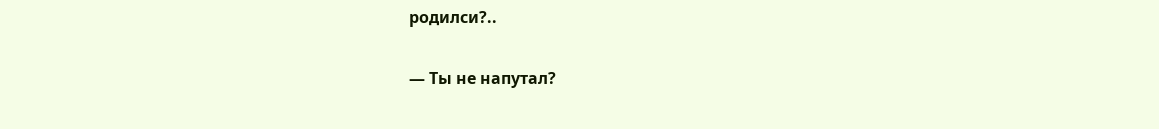родилси?..

— Ты не напутал?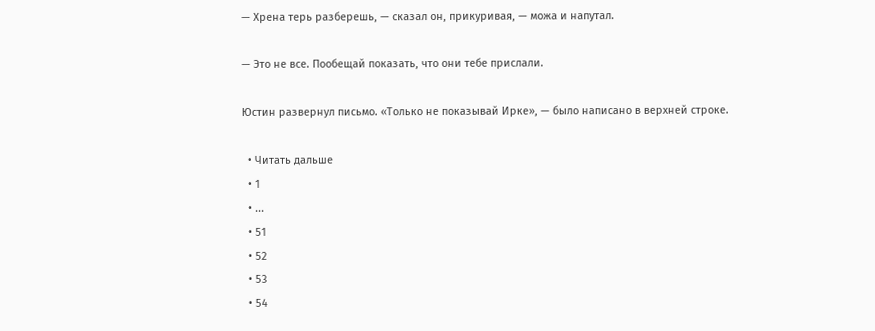— Хрена терь разберешь, — сказал он, прикуривая, — можа и напутал.

— Это не все. Пообещай показать, что они тебе прислали.

Юстин развернул письмо. «Только не показывай Ирке», — было написано в верхней строке.

  • Читать дальше
  • 1
  • ...
  • 51
  • 52
  • 53
  • 54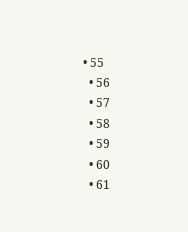• 55
  • 56
  • 57
  • 58
  • 59
  • 60
  • 61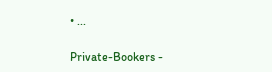• ...

Private-Bookers -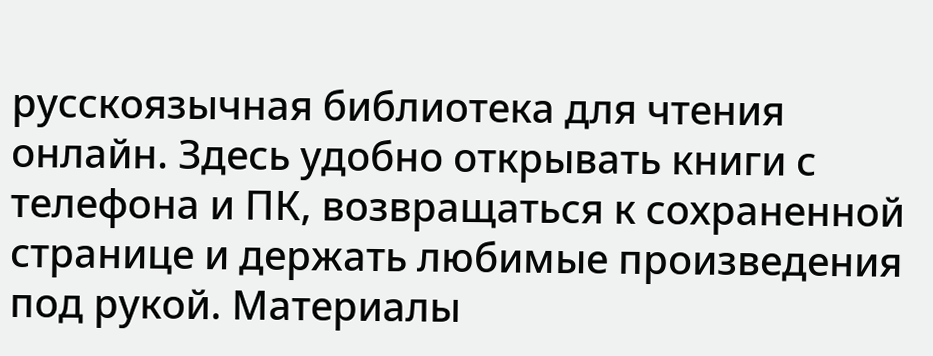русскоязычная библиотека для чтения онлайн. Здесь удобно открывать книги с телефона и ПК, возвращаться к сохраненной странице и держать любимые произведения под рукой. Материалы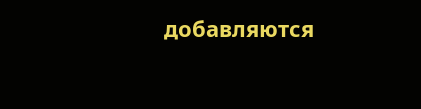добавляются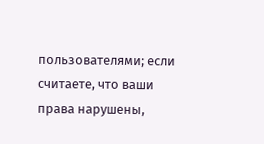пользователями; если считаете, что ваши права нарушены,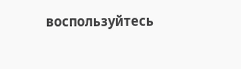воспользуйтесь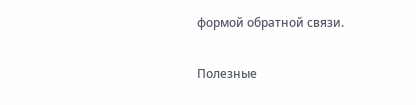формой обратной связи.

Полезные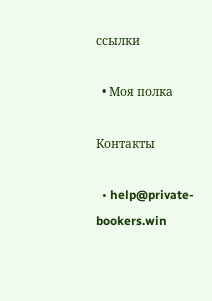ссылки

  • Моя полка

Контакты

  • help@private-bookers.win